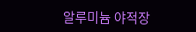알루미늄 야적장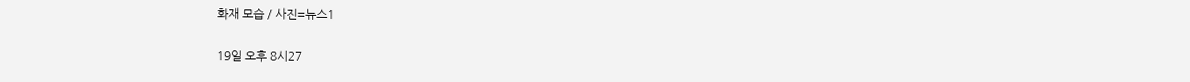화재 모습 / 사진=뉴스1

19일 오후 8시27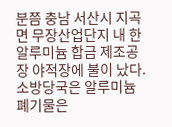분쯤 충남 서산시 지곡면 무장산업단지 내 한 알루미늄 합금 제조공장 야적장에 불이 났다.
소방당국은 알루미늄 폐기물은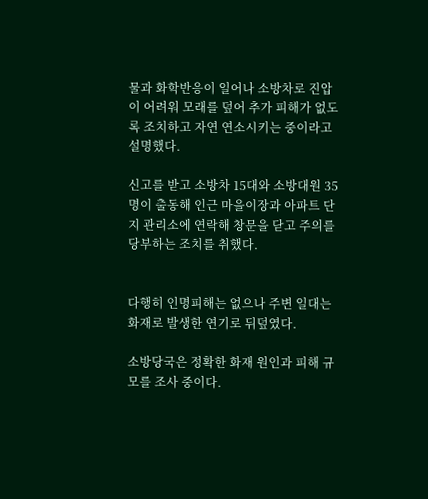물과 화학반응이 일어나 소방차로 진압이 어려워 모래를 덮어 추가 피해가 없도록 조치하고 자연 연소시키는 중이라고 설명했다.

신고를 받고 소방차 15대와 소방대원 35명이 출동해 인근 마을이장과 아파트 단지 관리소에 연락해 창문을 닫고 주의를 당부하는 조치를 취했다.


다행히 인명피해는 없으나 주변 일대는 화재로 발생한 연기로 뒤덮였다.

소방당국은 정확한 화재 원인과 피해 규모를 조사 중이다.